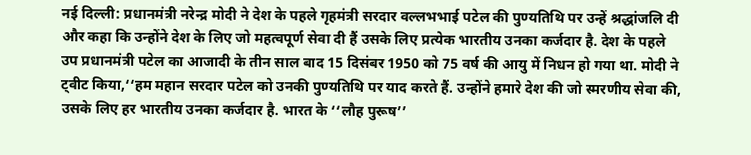नई दिल्ली: प्रधानमंत्री नरेन्द्र मोदी ने देश के पहले गृहमंत्री सरदार वल्लभभाई पटेल की पुण्यतिथि पर उन्हें श्रद्धांजलि दी और कहा कि उन्होंने देश के लिए जो महत्वपूर्ण सेवा दी हैं उसके लिए प्रत्येक भारतीय उनका कर्जदार है. देश के पहले उप प्रधानमंत्री पटेल का आजादी के तीन साल बाद 15 दिसंबर 1950 को 75 वर्ष की आयु में निधन हो गया था. मोदी ने ट्वीट किया,‘‘हम महान सरदार पटेल को उनकी पुण्यतिथि पर याद करते हैं. उन्होंने हमारे देश की जो स्मरणीय सेवा की, उसके लिए हर भारतीय उनका कर्जदार है. भारत के ‘‘लौह पुरूष’’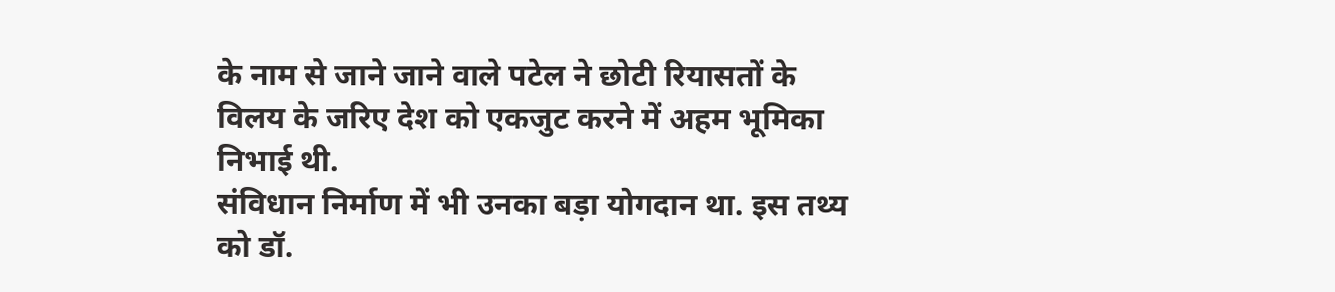के नाम से जाने जाने वाले पटेल ने छोटी रियासतों के विलय के जरिए देश को एकजुट करने में अहम भूमिका निभाई थी.
संविधान निर्माण में भी उनका बड़ा योगदान था. इस तथ्य को डॉ.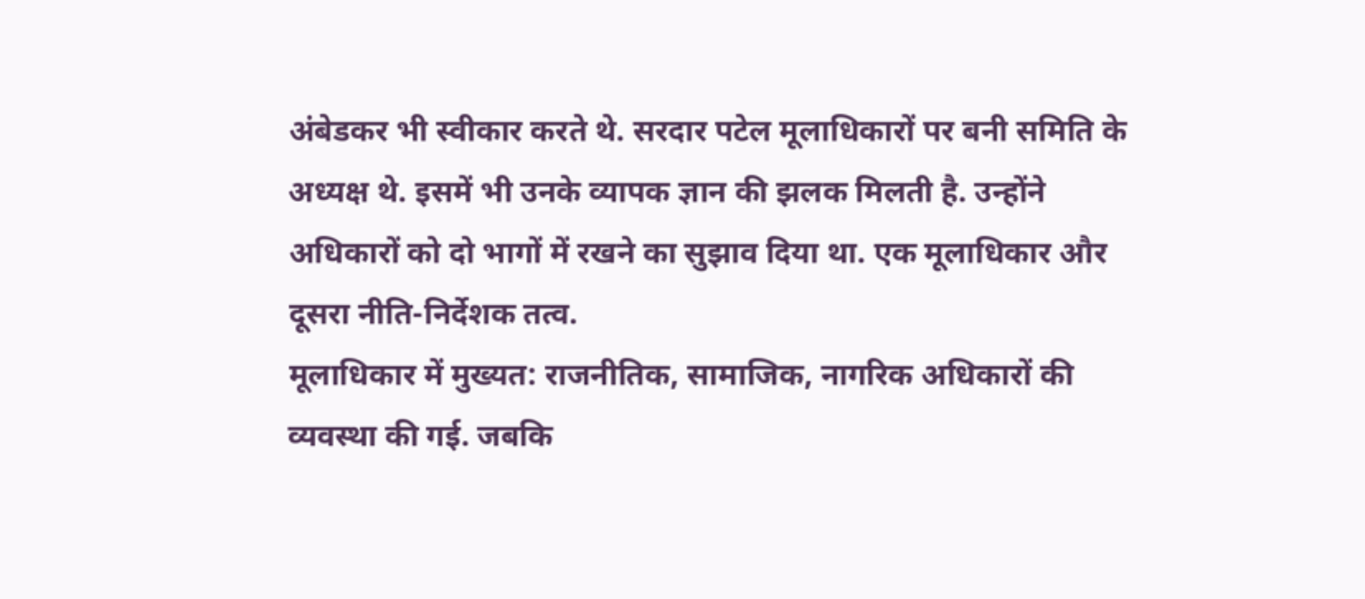अंबेडकर भी स्वीकार करते थे. सरदार पटेल मूलाधिकारों पर बनी समिति के अध्यक्ष थे. इसमें भी उनके व्यापक ज्ञान की झलक मिलती है. उन्होंने अधिकारों को दो भागों में रखने का सुझाव दिया था. एक मूलाधिकार और दूसरा नीति-निर्देशक तत्व.
मूलाधिकार में मुख्यत: राजनीतिक, सामाजिक, नागरिक अधिकारों की व्यवस्था की गई. जबकि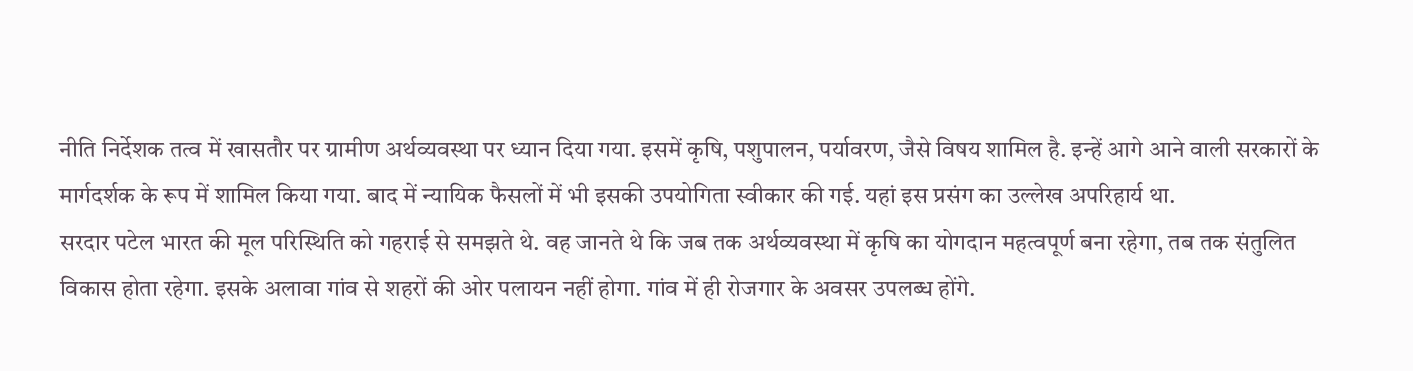नीति निर्देशक तत्व में खासतौर पर ग्रामीण अर्थव्यवस्था पर ध्यान दिया गया. इसमें कृषि, पशुपालन, पर्यावरण, जैसे विषय शामिल है. इन्हें आगे आने वाली सरकारों के मार्गदर्शक के रूप में शामिल किया गया. बाद में न्यायिक फैसलों में भी इसकी उपयोगिता स्वीकार की गई. यहां इस प्रसंग का उल्लेख अपरिहार्य था.
सरदार पटेल भारत की मूल परिस्थिति को गहराई से समझते थे. वह जानते थे कि जब तक अर्थव्यवस्था में कृषि का योगदान महत्वपूर्ण बना रहेगा, तब तक संतुलित विकास होता रहेगा. इसके अलावा गांव से शहरों की ओर पलायन नहीं होगा. गांव में ही रोजगार के अवसर उपलब्ध होंगे.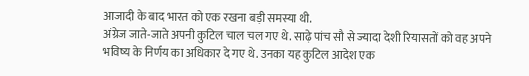आजादी के बाद भारत को एक रखना बड़ी समस्या थी.
अंग्रेज जाते-जाते अपनी कुटिल चाल चल गए थे. साढ़े पांच सौ से ज्यादा देशी रियासतों को वह अपने भविष्य के निर्णय का अधिकार दे गए थे. उनका यह कुटिल आदेश एक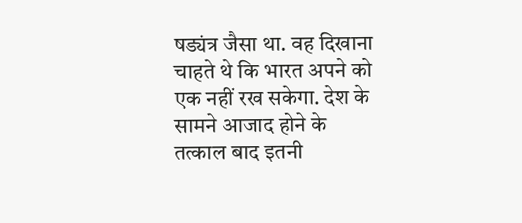षड्यंत्र जैसा था. वह दिखाना चाहते थे कि भारत अपने को एक नहीं रख सकेगा. देश के सामने आजाद होने के तत्काल बाद इतनी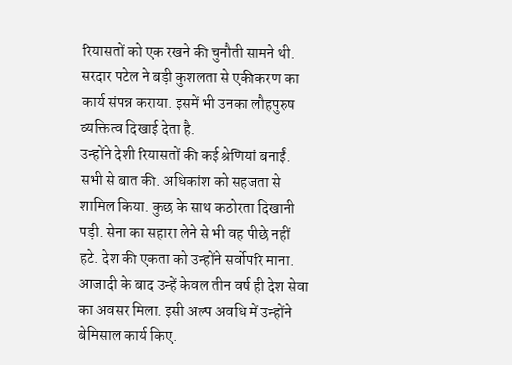रियासतों को एक रखने की चुनौती सामने थी. सरदार पटेल ने बड़ी कुशलता से एकीकरण का कार्य संपन्न कराया. इसमें भी उनका लौहपुरुष व्यक्तित्व दिखाई देता है.
उन्होंने देशी रियासतों की कई श्रेणियां बनाईं. सभी से बात की. अधिकांश को सहजता से शामिल किया. कुछ के साथ कठोरता दिखानी पड़ी. सेना का सहारा लेने से भी वह पीछे नहीं हटे. देश की एकता को उन्होंने सर्वोपरि माना. आजादी के बाद उन्हें केवल तीन वर्ष ही देश सेवा का अवसर मिला. इसी अल्प अवधि में उन्होंने बेमिसाल कार्य किए.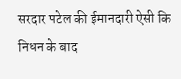सरदार पटेल की ईमानदारी ऐसी कि निधन के बाद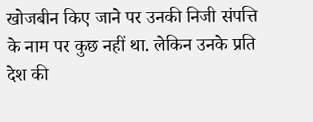खोजबीन किए जाने पर उनकी निजी संपत्ति के नाम पर कुछ नहीं था. लेकिन उनके प्रति देश की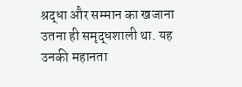श्रद्धा और सम्मान का खजाना उतना ही समृद्धशाली था. यह उनकी महानता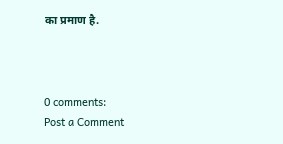का प्रमाण है.



0 comments:
Post a Comment